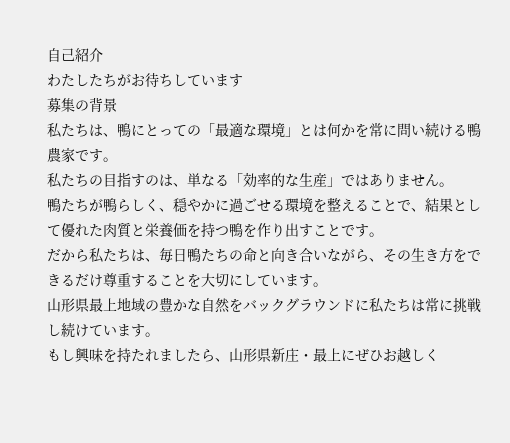自己紹介
わたしたちがお待ちしています
募集の背景
私たちは、鴨にとっての「最適な環境」とは何かを常に問い続ける鴨農家です。
私たちの目指すのは、単なる「効率的な生産」ではありません。
鴨たちが鴨らしく、穏やかに過ごせる環境を整えることで、結果として優れた肉質と栄養価を持つ鴨を作り出すことです。
だから私たちは、毎日鴨たちの命と向き合いながら、その生き方をできるだけ尊重することを大切にしています。
山形県最上地域の豊かな自然をバックグラウンドに私たちは常に挑戦し続けています。
もし興味を持たれましたら、山形県新庄・最上にぜひお越しく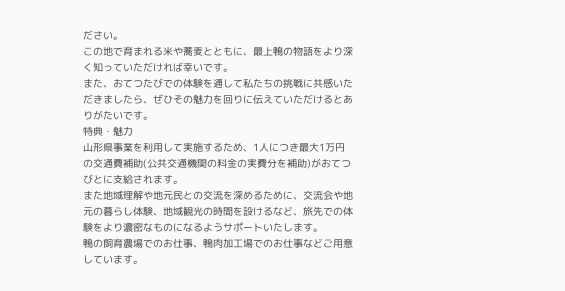ださい。
この地で育まれる米や蕎麦とともに、最上鴨の物語をより深く知っていただければ幸いです。
また、おてつたびでの体験を通して私たちの挑戦に共感いただきましたら、ぜひその魅力を回りに伝えていただけるとありがたいです。
特典・魅力
山形県事業を利用して実施するため、1人につき最大1万円の交通費補助(公共交通機関の料金の実費分を補助)がおてつびとに支給されます。
また地域理解や地元民との交流を深めるために、交流会や地元の暮らし体験、地域観光の時間を設けるなど、旅先での体験をより濃密なものになるようサポートいたします。
鴨の飼育農場でのお仕事、鴨肉加工場でのお仕事などご用意しています。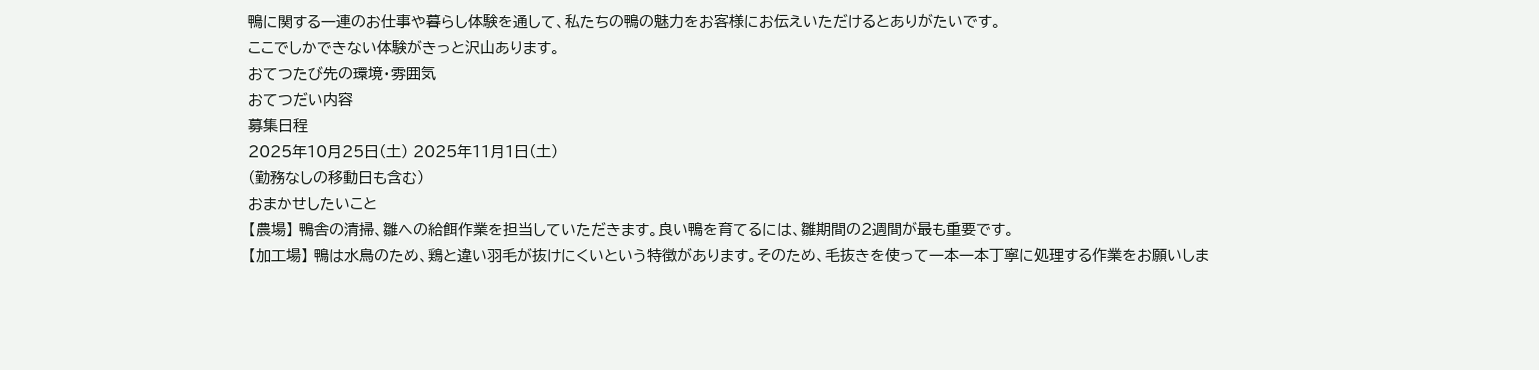鴨に関する一連のお仕事や暮らし体験を通して、私たちの鴨の魅力をお客様にお伝えいただけるとありがたいです。
ここでしかできない体験がきっと沢山あります。
おてつたび先の環境・雰囲気
おてつだい内容
募集日程
2025年10月25日(土) 2025年11月1日(土)
(勤務なしの移動日も含む)
おまかせしたいこと
【農場】 鴨舎の清掃、雛への給餌作業を担当していただきます。良い鴨を育てるには、雛期間の2週間が最も重要です。
【加工場】 鴨は水鳥のため、鶏と違い羽毛が抜けにくいという特徴があります。そのため、毛抜きを使って一本一本丁寧に処理する作業をお願いしま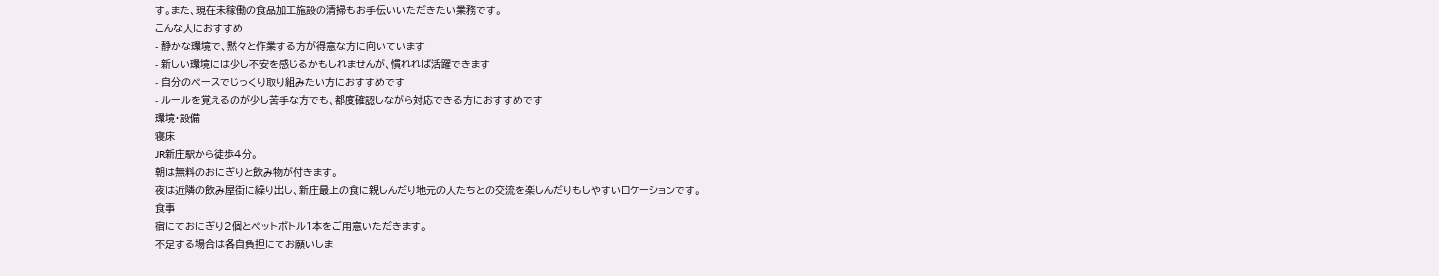す。また、現在未稼働の食品加工施設の清掃もお手伝いいただきたい業務です。
こんな人におすすめ
- 静かな環境で、黙々と作業する方が得意な方に向いています
- 新しい環境には少し不安を感じるかもしれませんが、慣れれば活躍できます
- 自分のペースでじっくり取り組みたい方におすすめです
- ルールを覚えるのが少し苦手な方でも、都度確認しながら対応できる方におすすめです
環境・設備
寝床
JR新庄駅から徒歩4分。
朝は無料のおにぎりと飲み物が付きます。
夜は近隣の飲み屋街に繰り出し、新庄最上の食に親しんだり地元の人たちとの交流を楽しんだりもしやすいロケーションです。
食事
宿にておにぎり2個とペットボトル1本をご用意いただきます。
不足する場合は各自負担にてお願いしま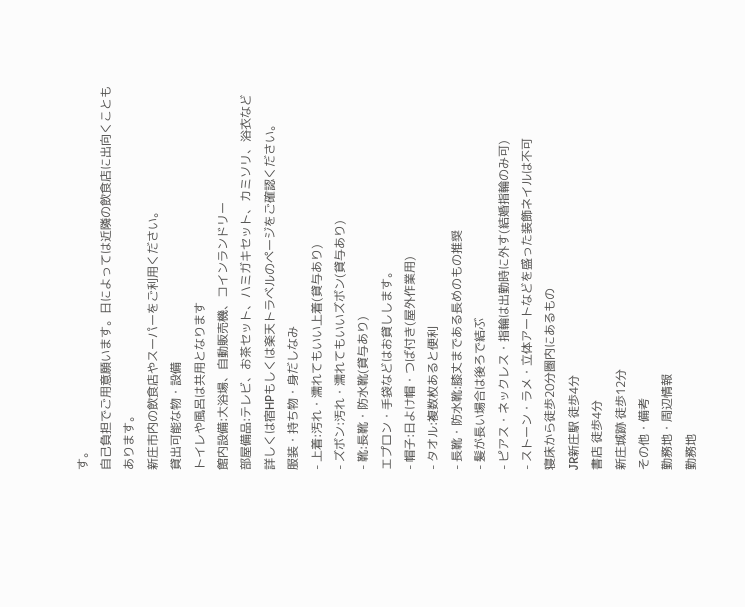す。
自己負担でご用意願います。日によっては近隣の飲食店に出向くこともあります。
新庄市内の飲食店やスーパーをご利用ください。
貸出可能な物・設備
トイレや風呂は共用となります
館内設備:大浴場、自動販売機、コインランドリー
部屋備品:テレビ、お茶セット、ハミガキセット、カミソリ、浴衣など
詳しくは宿HPもしくは楽天トラベルのページをご確認ください。
服装・持ち物・身だしなみ
- 上着:汚れ・濡れてもいい上着(貸与あり)
- ズボン:汚れ・濡れてもいいズボン(貸与あり)
- 靴:長靴・防水靴(貸与あり)
エプロン・手袋などはお貸しします。
- 帽子:日よけ帽・つば付き(屋外作業用)
- タオル:複数枚あると便利
- 長靴・防水靴:膝丈まである長めのもの推奨
- 髪が長い場合は後ろで結ぶ
- ピアス・ネックレス・指輪は出勤時に外す(結婚指輪のみ可)
- ストーン・ラメ・立体アートなどを盛った装飾ネイルは不可
寝床から徒歩20分圏内にあるもの
JR新庄駅 徒歩4分
書店 徒歩4分
新庄城跡 徒歩12分
その他・備考
勤務地・周辺情報
勤務地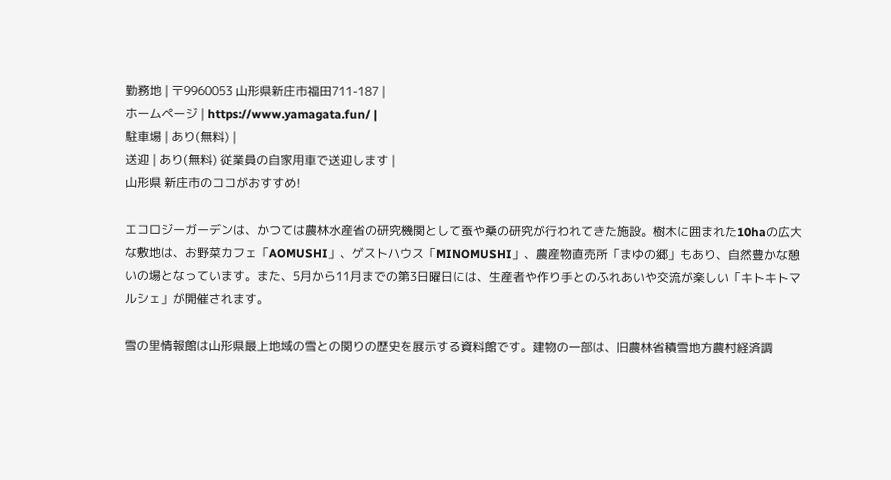勤務地 | 〒9960053 山形県新庄市福田711-187 |
ホームページ | https://www.yamagata.fun/ |
駐車場 | あり(無料) |
送迎 | あり(無料) 従業員の自家用車で送迎します |
山形県 新庄市のココがおすすめ!

エコロジーガーデンは、かつては農林水産省の研究機関として蚕や桑の研究が行われてきた施設。樹木に囲まれた10haの広大な敷地は、お野菜カフェ「AOMUSHI」、ゲストハウス「MINOMUSHI」、農産物直売所「まゆの郷」もあり、自然豊かな憩いの場となっています。また、5月から11月までの第3日曜日には、生産者や作り手とのふれあいや交流が楽しい「キトキトマルシェ」が開催されます。

雪の里情報館は山形県最上地域の雪との関りの歴史を展示する資料館です。建物の一部は、旧農林省積雪地方農村経済調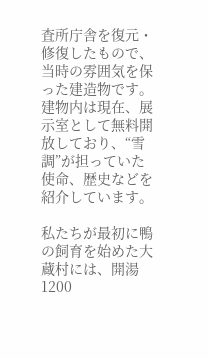査所庁舎を復元・修復したもので、当時の雰囲気を保った建造物です。建物内は現在、展示室として無料開放しており、“雪調”が担っていた使命、歴史などを紹介しています。

私たちが最初に鴨の飼育を始めた大蔵村には、開湯1200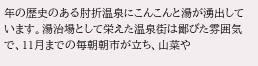年の歴史のある肘折温泉にこんこんと湯が湧出しています。湯治場として栄えた温泉街は鄙びた雰囲気で、11月までの毎朝朝市が立ち、山菜や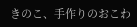きのこ、手作りのおこわ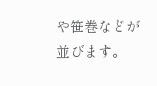や笹巻などが並びます。